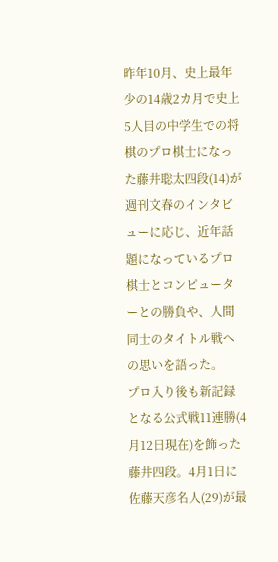昨年10月、史上最年少の14歳2カ月で史上5人目の中学生での将棋のプロ棋士になった藤井聡太四段(14)が週刊文春のインタビューに応じ、近年話題になっているプロ棋士とコンピューターとの勝負や、人間同士のタイトル戦への思いを語った。
プロ入り後も新記録となる公式戦11連勝(4月12日現在)を飾った藤井四段。4月1日に佐藤天彦名人(29)が最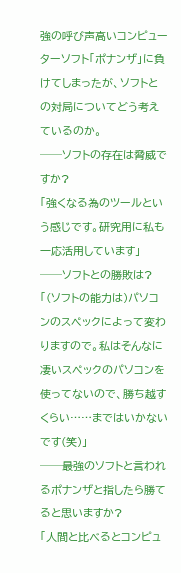強の呼び声高いコンピューターソフト「ポナンザ」に負けてしまったが、ソフトとの対局についてどう考えているのか。
──ソフトの存在は脅威ですか?
「強くなる為のツールという感じです。研究用に私も一応活用しています」
──ソフトとの勝敗は?
「(ソフトの能力は)パソコンのスペックによって変わりますので。私はそんなに凄いスペックのパソコンを使ってないので、勝ち越すくらい……まではいかないです(笑)」
──最強のソフトと言われるポナンザと指したら勝てると思いますか?
「人間と比べるとコンピュ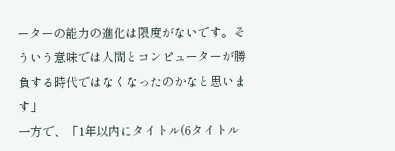ーターの能力の進化は限度がないです。そういう意味では人間とコンピューターが勝負する時代ではなくなったのかなと思います」
一方で、「1年以内にタイトル(6タイトル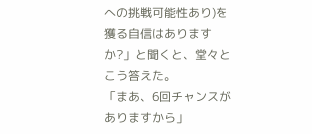への挑戦可能性あり)を獲る自信はありますか?」と聞くと、堂々とこう答えた。
「まあ、6回チャンスがありますから」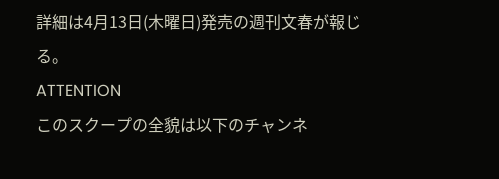詳細は4月13日(木曜日)発売の週刊文春が報じる。
ATTENTION
このスクープの全貌は以下のチャンネ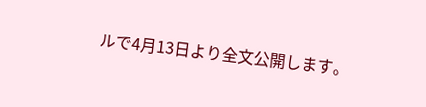ルで4月13日より全文公開します。